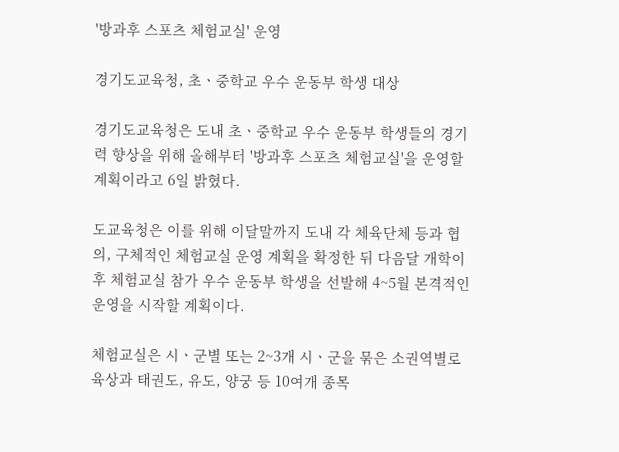'방과후 스포츠 체험교실' 운영

경기도교육청, 초ㆍ중학교 우수 운동부 학생 대상

경기도교육청은 도내 초ㆍ중학교 우수 운동부 학생들의 경기력 향상을 위해 올해부터 '방과후 스포츠 체험교실'을 운영할 계획이라고 6일 밝혔다.

도교육청은 이를 위해 이달말까지 도내 각 체육단체 등과 협의, 구체적인 체험교실 운영 계획을 확정한 뒤 다음달 개학이후 체험교실 참가 우수 운동부 학생을 선발해 4~5월 본격적인 운영을 시작할 계획이다.

체험교실은 시ㆍ군별 또는 2~3개 시ㆍ군을 묶은 소권역별로 육상과 태권도, 유도, 양궁 등 10여개 종목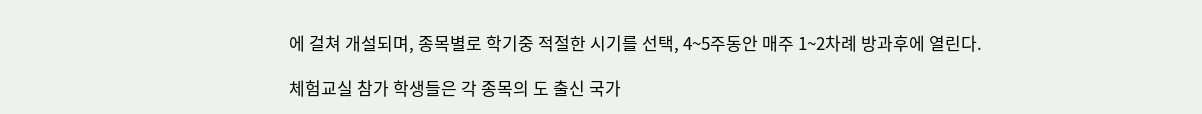에 걸쳐 개설되며, 종목별로 학기중 적절한 시기를 선택, 4~5주동안 매주 1~2차례 방과후에 열린다.

체험교실 참가 학생들은 각 종목의 도 출신 국가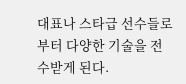대표나 스타급 선수들로부터 다양한 기술을 전수받게 된다.